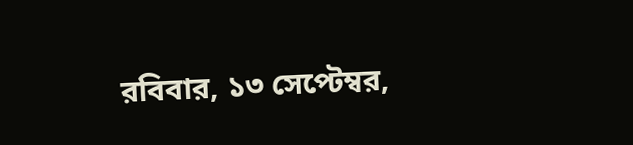রবিবার, ১৩ সেপ্টেম্বর,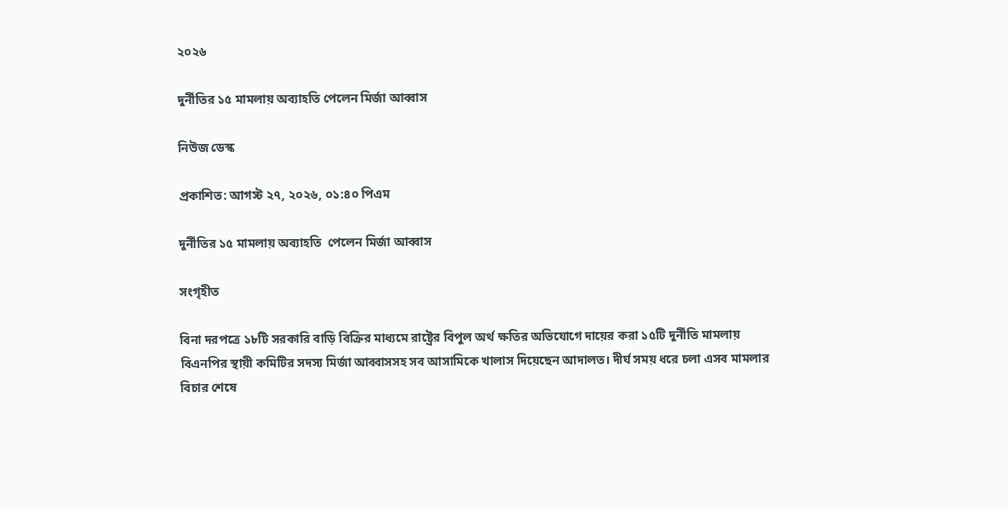২০২৬

দুর্নীতির ১৫ মামলায় অব্যাহতি পেলেন মির্জা আব্বাস

নিউজ ডেস্ক

প্রকাশিত: আগস্ট ২৭, ২০২৬, ০১:৪০ পিএম

দুর্নীতির ১৫ মামলায় অব্যাহতি  পেলেন মির্জা আব্বাস

সংগৃহীত

বিনা দরপত্রে ১৮টি সরকারি বাড়ি বিক্রির মাধ্যমে রাষ্ট্রের বিপুল অর্থ ক্ষতির অভিযোগে দায়ের করা ১৫টি দুর্নীতি মামলায় বিএনপির স্থায়ী কমিটির সদস্য মির্জা আব্বাসসহ সব আসামিকে খালাস দিয়েছেন আদালত। দীর্ঘ সময় ধরে চলা এসব মামলার বিচার শেষে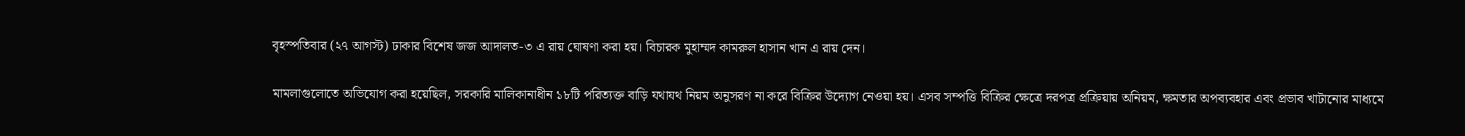বৃহস্পতিবার (২৭ আগস্ট) ঢাকার বিশেষ জজ আদালত-৩ এ রায় ঘোষণা করা হয়। বিচারক মুহাম্মদ কামরুল হাসান খান এ রায় দেন।

মামলাগুলোতে অভিযোগ করা হয়েছিল, সরকারি মালিকানাধীন ১৮টি পরিত্যক্ত বাড়ি যথাযথ নিয়ম অনুসরণ না করে বিক্রির উদ্যোগ নেওয়া হয়। এসব সম্পত্তি বিক্রির ক্ষেত্রে দরপত্র প্রক্রিয়ায় অনিয়ম, ক্ষমতার অপব্যবহার এবং প্রভাব খাটানোর মাধ্যমে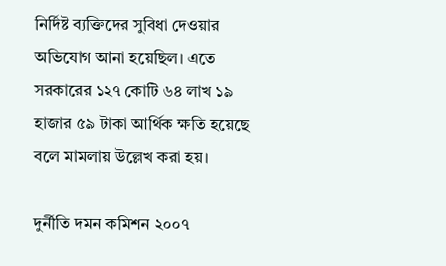নির্দিষ্ট ব্যক্তিদের সুবিধা দেওয়ার অভিযোগ আনা হয়েছিল। এতে সরকারের ১২৭ কোটি ৬৪ লাখ ১৯ হাজার ৫৯ টাকা আর্থিক ক্ষতি হয়েছে বলে মামলায় উল্লেখ করা হয়।

দুর্নীতি দমন কমিশন ২০০৭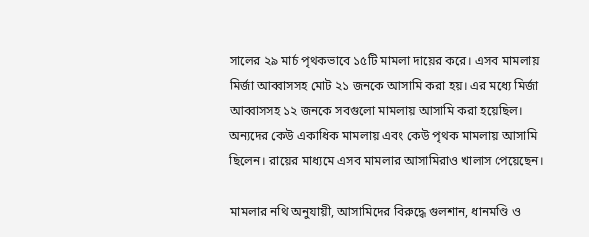সালের ২৯ মার্চ পৃথকভাবে ১৫টি মামলা দায়ের করে। এসব মামলায় মির্জা আব্বাসসহ মোট ২১ জনকে আসামি করা হয়। এর মধ্যে মির্জা আব্বাসসহ ১২ জনকে সবগুলো মামলায় আসামি করা হয়েছিল। অন্যদের কেউ একাধিক মামলায় এবং কেউ পৃথক মামলায় আসামি ছিলেন। রায়ের মাধ্যমে এসব মামলার আসামিরাও খালাস পেয়েছেন।

মামলার নথি অনুযায়ী, আসামিদের বিরুদ্ধে গুলশান, ধানমণ্ডি ও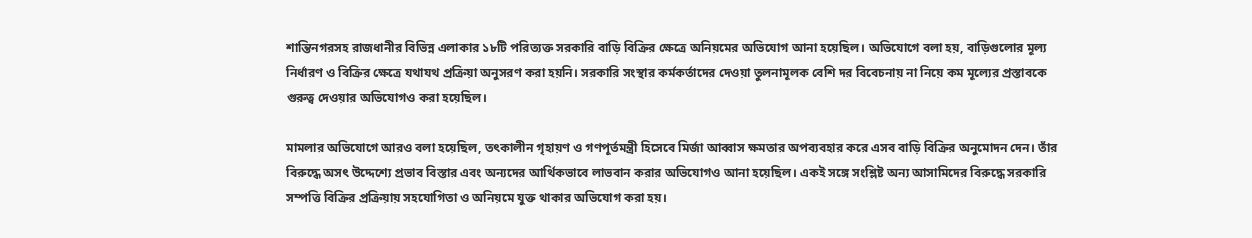শান্তিনগরসহ রাজধানীর বিভিন্ন এলাকার ১৮টি পরিত্যক্ত সরকারি বাড়ি বিক্রির ক্ষেত্রে অনিয়মের অভিযোগ আনা হয়েছিল। অভিযোগে বলা হয়, বাড়িগুলোর মূল্য নির্ধারণ ও বিক্রির ক্ষেত্রে যথাযথ প্রক্রিয়া অনুসরণ করা হয়নি। সরকারি সংস্থার কর্মকর্তাদের দেওয়া তুলনামূলক বেশি দর বিবেচনায় না নিয়ে কম মূল্যের প্রস্তাবকে গুরুত্ব দেওয়ার অভিযোগও করা হয়েছিল।

মামলার অভিযোগে আরও বলা হয়েছিল, তৎকালীন গৃহায়ণ ও গণপূর্তমন্ত্রী হিসেবে মির্জা আব্বাস ক্ষমতার অপব্যবহার করে এসব বাড়ি বিক্রির অনুমোদন দেন। তাঁর বিরুদ্ধে অসৎ উদ্দেশ্যে প্রভাব বিস্তার এবং অন্যদের আর্থিকভাবে লাভবান করার অভিযোগও আনা হয়েছিল। একই সঙ্গে সংশ্লিষ্ট অন্য আসামিদের বিরুদ্ধে সরকারি সম্পত্তি বিক্রির প্রক্রিয়ায় সহযোগিতা ও অনিয়মে যুক্ত থাকার অভিযোগ করা হয়।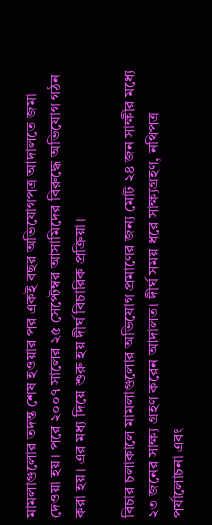মামলাগুলোর তদন্ত শেষ হওয়ার পর একই বছর অভিযোগপত্র আদালতে জমা দেওয়া হয়। পরে ২০০৭ সালের ২৫ সেপ্টেম্বর আসামিদের বিরুদ্ধে অভিযোগ গঠন করা হয়। এর মধ্য দিয়ে শুরু হয় দীর্ঘ বিচারিক প্রক্রিয়া।

বিচার চলাকালে মামলাগুলোর অভিযোগ প্রমাণের জন্য মোট ২৪ জন সাক্ষীর মধ্যে ২৩ জনের সাক্ষ্য গ্রহণ করেন আদালত। দীর্ঘ সময় ধরে সাক্ষ্যগ্রহণ, নথিপত্র পর্যালোচনা এবং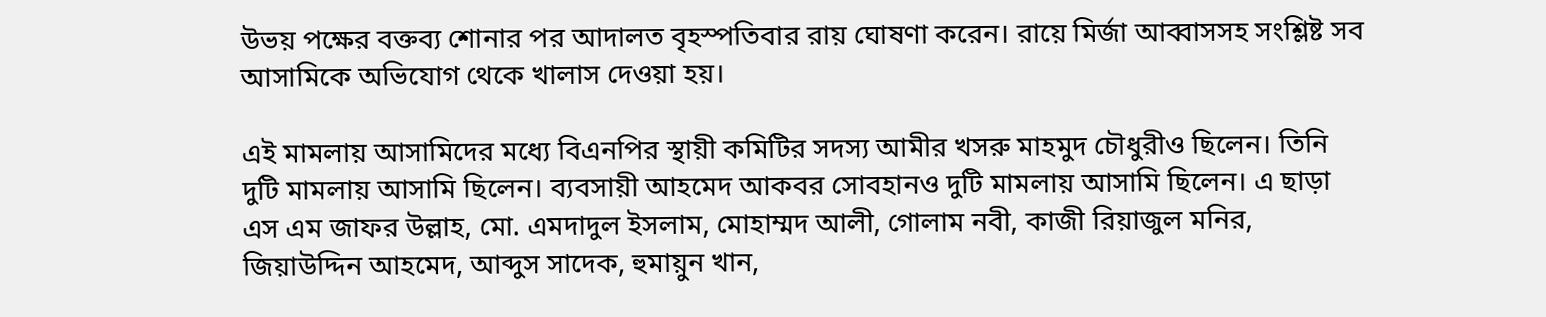উভয় পক্ষের বক্তব্য শোনার পর আদালত বৃহস্পতিবার রায় ঘোষণা করেন। রায়ে মির্জা আব্বাসসহ সংশ্লিষ্ট সব আসামিকে অভিযোগ থেকে খালাস দেওয়া হয়।

এই মামলায় আসামিদের মধ্যে বিএনপির স্থায়ী কমিটির সদস্য আমীর খসরু মাহমুদ চৌধুরীও ছিলেন। তিনি দুটি মামলায় আসামি ছিলেন। ব্যবসায়ী আহমেদ আকবর সোবহানও দুটি মামলায় আসামি ছিলেন। এ ছাড়া এস এম জাফর উল্লাহ, মো. এমদাদুল ইসলাম, মোহাম্মদ আলী, গোলাম নবী, কাজী রিয়াজুল মনির, জিয়াউদ্দিন আহমেদ, আব্দুস সাদেক, হুমায়ুন খান,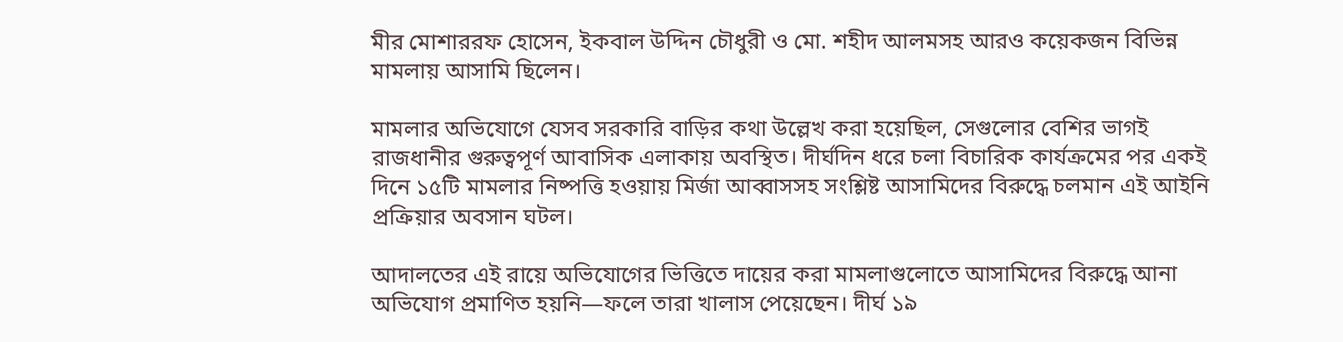মীর মোশাররফ হোসেন, ইকবাল উদ্দিন চৌধুরী ও মো. শহীদ আলমসহ আরও কয়েকজন বিভিন্ন মামলায় আসামি ছিলেন।

মামলার অভিযোগে যেসব সরকারি বাড়ির কথা উল্লেখ করা হয়েছিল, সেগুলোর বেশির ভাগই রাজধানীর গুরুত্বপূর্ণ আবাসিক এলাকায় অবস্থিত। দীর্ঘদিন ধরে চলা বিচারিক কার্যক্রমের পর একই দিনে ১৫টি মামলার নিষ্পত্তি হওয়ায় মির্জা আব্বাসসহ সংশ্লিষ্ট আসামিদের বিরুদ্ধে চলমান এই আইনি প্রক্রিয়ার অবসান ঘটল।

আদালতের এই রায়ে অভিযোগের ভিত্তিতে দায়ের করা মামলাগুলোতে আসামিদের বিরুদ্ধে আনা অভিযোগ প্রমাণিত হয়নি—ফলে তারা খালাস পেয়েছেন। দীর্ঘ ১৯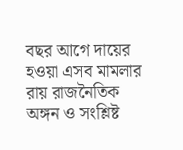বছর আগে দায়ের হওয়া এসব মামলার রায় রাজনৈতিক অঙ্গন ও সংশ্লিষ্ট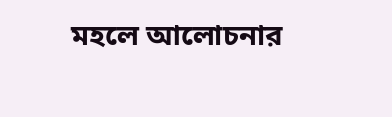মহলে আলোচনার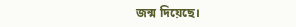জন্ম দিয়েছে।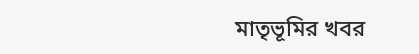মাতৃভূমির খবর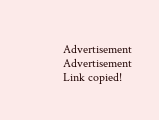Advertisement
Advertisement
Link copied!